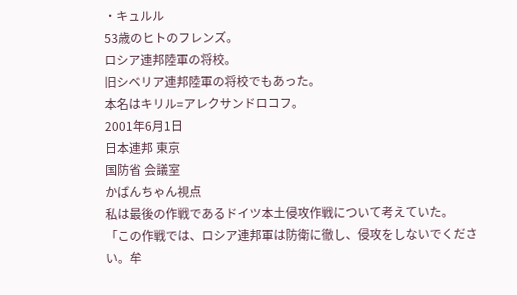・キュルル
53歳のヒトのフレンズ。
ロシア連邦陸軍の将校。
旧シベリア連邦陸軍の将校でもあった。
本名はキリル=アレクサンドロコフ。
2001年6月1日
日本連邦 東京
国防省 会議室
かばんちゃん視点
私は最後の作戦であるドイツ本土侵攻作戦について考えていた。
「この作戦では、ロシア連邦軍は防衛に徹し、侵攻をしないでください。牟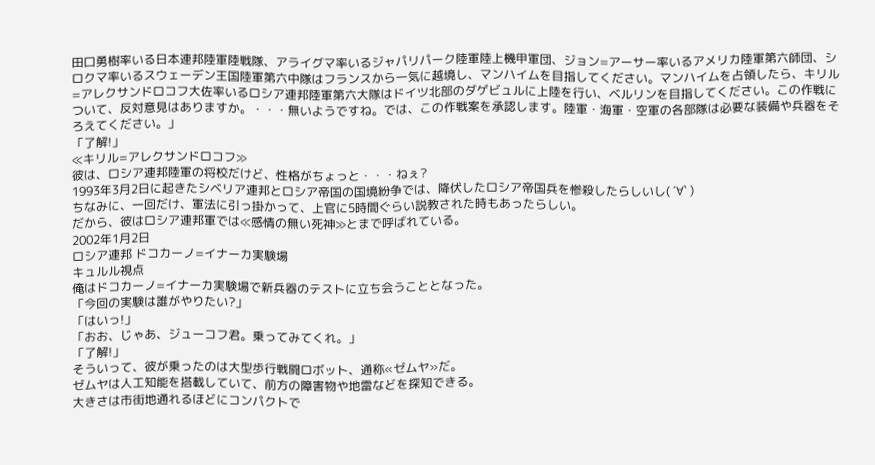田口勇樹率いる日本連邦陸軍陸戦隊、アライグマ率いるジャパリパーク陸軍陸上機甲軍団、ジョン=アーサー率いるアメリカ陸軍第六師団、シロクマ率いるスウェーデン王国陸軍第六中隊はフランスから一気に越境し、マンハイムを目指してください。マンハイムを占領したら、キリル=アレクサンドロコフ大佐率いるロシア連邦陸軍第六大隊はドイツ北部のダゲビュルに上陸を行い、ベルリンを目指してください。この作戦について、反対意見はありますか。・・・無いようですね。では、この作戦案を承認します。陸軍・海軍・空軍の各部隊は必要な装備や兵器をそろえてください。」
「了解!」
≪キリル=アレクサンドロコフ≫
彼は、ロシア連邦陸軍の将校だけど、性格がちょっと・・・ねぇ?
1993年3月2日に起きたシベリア連邦とロシア帝国の国境紛争では、降伏したロシア帝国兵を惨殺したらしいし( ´∀` )
ちなみに、一回だけ、軍法に引っ掛かって、上官に5時間ぐらい説教された時もあったらしい。
だから、彼はロシア連邦軍では≪感情の無い死神≫とまで呼ばれている。
2002年1月2日
ロシア連邦 ドコカーノ=イナーカ実験場
キュルル視点
俺はドコカーノ=イナーカ実験場で新兵器のテストに立ち会うこととなった。
「今回の実験は誰がやりたい?」
「はいっ!」
「おお、じゃあ、ジューコフ君。乗ってみてくれ。」
「了解!」
そういって、彼が乗ったのは大型歩行戦闘ロボット、通称«ゼムヤ»だ。
ゼムヤは人工知能を搭載していて、前方の障害物や地雷などを探知できる。
大きさは市街地通れるほどにコンパクトで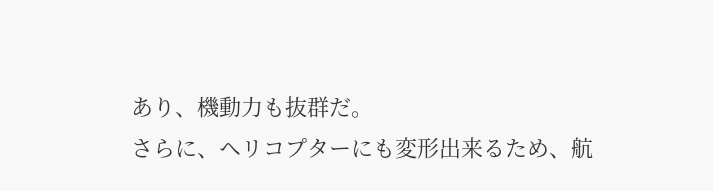あり、機動力も抜群だ。
さらに、ヘリコプターにも変形出来るため、航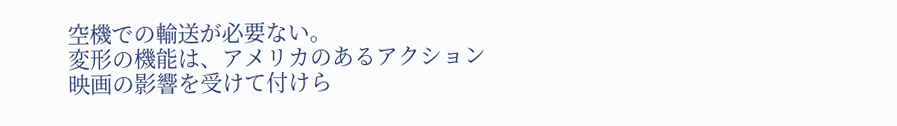空機での輸送が必要ない。
変形の機能は、アメリカのあるアクション映画の影響を受けて付けら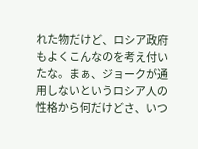れた物だけど、ロシア政府もよくこんなのを考え付いたな。まぁ、ジョークが通用しないというロシア人の性格から何だけどさ、いつ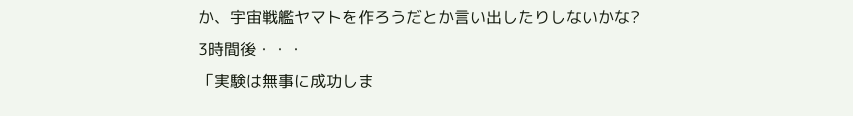か、宇宙戦艦ヤマトを作ろうだとか言い出したりしないかな?
3時間後・・・
「実験は無事に成功しま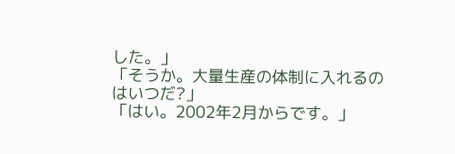した。」
「そうか。大量生産の体制に入れるのはいつだ?」
「はい。2002年2月からです。」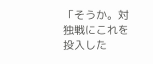「そうか。対独戦にこれを投入した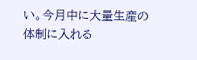い。今月中に大量生産の体制に入れる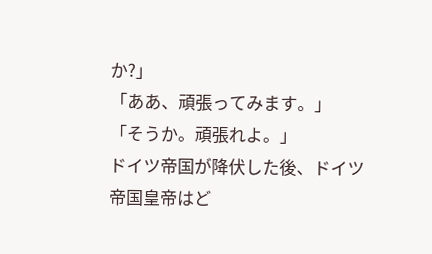か?」
「ああ、頑張ってみます。」
「そうか。頑張れよ。」
ドイツ帝国が降伏した後、ドイツ帝国皇帝はど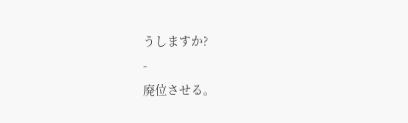うしますか?
-
廃位させる。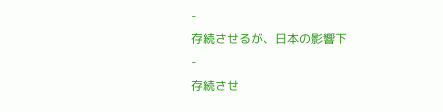-
存続させるが、日本の影響下
-
存続させ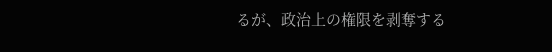るが、政治上の権限を剥奪する